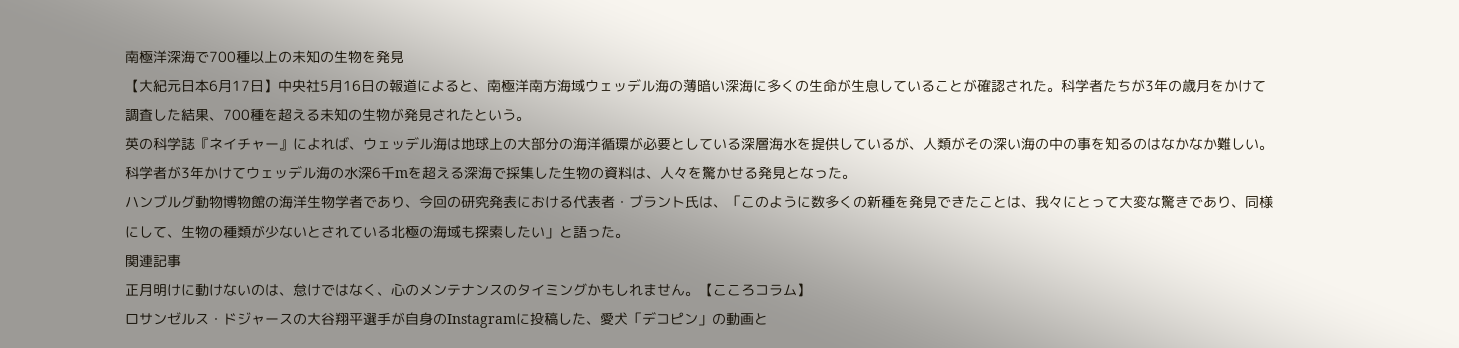南極洋深海で700種以上の未知の生物を発見
【大紀元日本6月17日】中央社5月16日の報道によると、南極洋南方海域ウェッデル海の薄暗い深海に多くの生命が生息していることが確認された。科学者たちが3年の歳月をかけて調査した結果、700種を超える未知の生物が発見されたという。
英の科学誌『ネイチャー』によれば、ウェッデル海は地球上の大部分の海洋循環が必要としている深層海水を提供しているが、人類がその深い海の中の事を知るのはなかなか難しい。科学者が3年かけてウェッデル海の水深6千mを超える深海で採集した生物の資料は、人々を驚かせる発見となった。
ハンブルグ動物博物館の海洋生物学者であり、今回の研究発表における代表者・ブラント氏は、「このように数多くの新種を発見できたことは、我々にとって大変な驚きであり、同様にして、生物の種類が少ないとされている北極の海域も探索したい」と語った。
関連記事
正月明けに動けないのは、怠けではなく、心のメンテナンスのタイミングかもしれません。【こころコラム】
ロサンゼルス・ドジャースの大谷翔平選手が自身のInstagramに投稿した、愛犬「デコピン」の動画と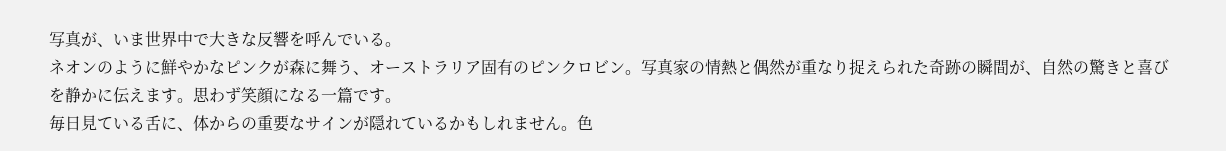写真が、いま世界中で大きな反響を呼んでいる。
ネオンのように鮮やかなピンクが森に舞う、オーストラリア固有のピンクロビン。写真家の情熱と偶然が重なり捉えられた奇跡の瞬間が、自然の驚きと喜びを静かに伝えます。思わず笑顔になる一篇です。
毎日見ている舌に、体からの重要なサインが隠れているかもしれません。色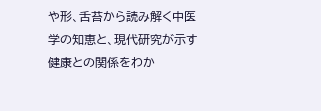や形、舌苔から読み解く中医学の知恵と、現代研究が示す健康との関係をわか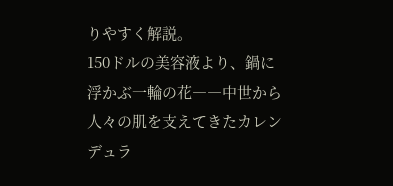りやすく解説。
150ドルの美容液より、鍋に浮かぶ一輪の花――中世から人々の肌を支えてきたカレンデュラ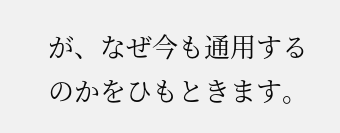が、なぜ今も通用するのかをひもときます。